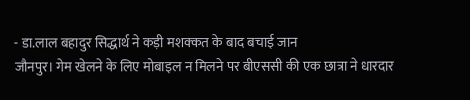- डा.लाल बहादुर सिद्धार्थ ने कड़ी मशक्कत के बाद बचाई जान
जौनपुर। गेम खेलने के लिए मोबाइल न मिलने पर बीएससी की एक छात्रा ने धारदार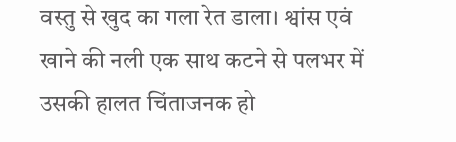वस्तु से खुद का गला रेत डाला। श्वांस एवं खाने की नली एक साथ कटने से पलभर में उसकी हालत चिंताजनक हो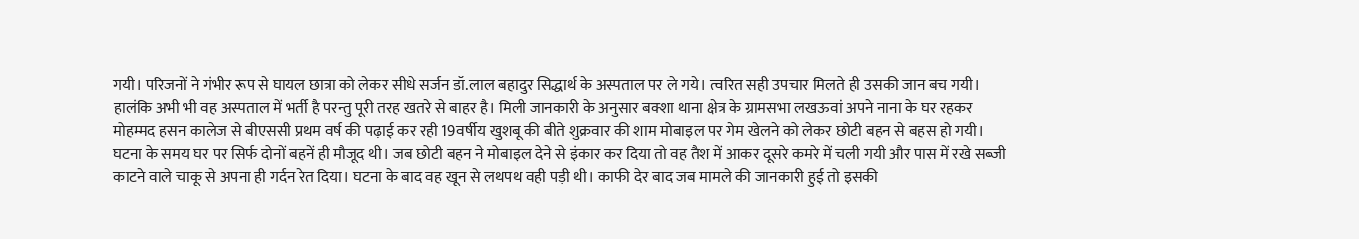गयी। परिजनों ने गंभीर रूप से घायल छात्रा को लेकर सीधे सर्जन डॉ.लाल बहादुर सिद्धार्थ के अस्पताल पर ले गये। त्वरित सही उपचार मिलते ही उसकी जान बच गयी। हालंकि अभी भी वह अस्पताल में भर्ती है परन्तु पूरी तरह खतरे से बाहर है। मिली जानकारी के अनुसार बक्शा थाना क्षेत्र के ग्रामसभा लखऊवां अपने नाना के घर रहकर मोहम्मद हसन कालेज से बीएससी प्रथम वर्ष की पढ़ाई कर रही 19वर्षीय खुशबू की बीते शुक्रवार की शाम मोबाइल पर गेम खेलने को लेकर छोटी बहन से बहस हो गयी। घटना के समय घर पर सिर्फ दोनों बहनें ही मौजूद थी। जब छोटी बहन ने मोबाइल देने से इंकार कर दिया तो वह तैश में आकर दूसरे कमरे में चली गयी और पास में रखे सब्जी काटने वाले चाकू से अपना ही गर्दन रेत दिया। घटना के बाद वह खून से लथपथ वही पड़ी थी। काफी देर बाद जब मामले की जानकारी हुई तो इसकी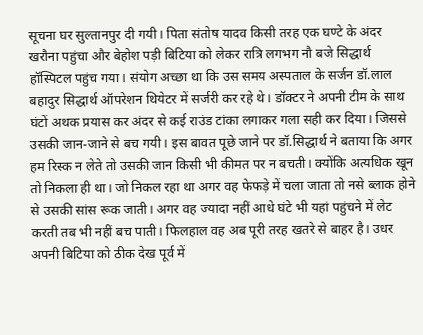सूचना घर सुल्तानपुर दी गयी। पिता संतोष यादव किसी तरह एक घण्टे के अंदर खरौना पहुंचा और बेहोश पड़ी बिटिया को लेकर रात्रि लगभग नौ बजे सिद्धार्थ हॉस्पिटल पहुंच गया। संयोग अच्छा था कि उस समय अस्पताल के सर्जन डॉ.लाल बहादुर सिद्धार्थ ऑपरेशन थियेटर में सर्जरी कर रहे थे। डॉक्टर ने अपनी टीम के साथ घंटों अथक प्रयास कर अंदर से कई राउंड टांका लगाकर गला सही कर दिया। जिससे उसकी जान-जाने से बच गयी। इस बावत पूछे जाने पर डॉ.सिद्धार्थ ने बताया कि अगर हम रिस्क न लेते तो उसकी जान किसी भी कीमत पर न बचती। क्योंकि अत्यधिक खून तो निकला ही था। जो निकल रहा था अगर वह फेफड़े में चला जाता तो नसे ब्लाक होने से उसकी सांस रूक जाती। अगर वह ज्यादा नहीं आधे घंटे भी यहां पहुंचने में लेट करती तब भी नहीं बच पाती। फिलहाल वह अब पूरी तरह खतरे से बाहर है। उधर अपनी बिटिया को ठीक देख पूर्व में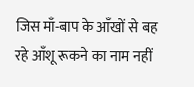जिस माँ-बाप के आँखों से बह रहे आँशू रूकने का नाम नहीं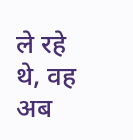ले रहे थे, वह अब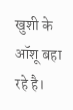खुशी के ऑशू बहा रहे है।